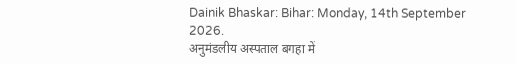Dainik Bhaskar: Bihar: Monday, 14th September
2026.
अनुमंडलीय अस्पताल बगहा में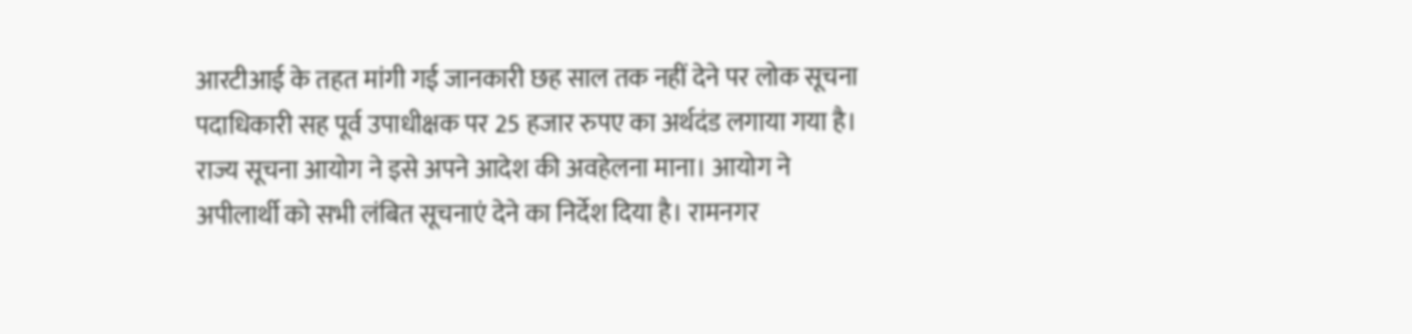आरटीआई के तहत मांगी गई जानकारी छह साल तक नहीं देने पर लोक सूचना पदाधिकारी सह पूर्व उपाधीक्षक पर 25 हजार रुपए का अर्थदंड लगाया गया है। राज्य सूचना आयोग ने इसे अपने आदेश की अवहेलना माना। आयोग ने अपीलार्थी को सभी लंबित सूचनाएं देने का निर्देश दिया है। रामनगर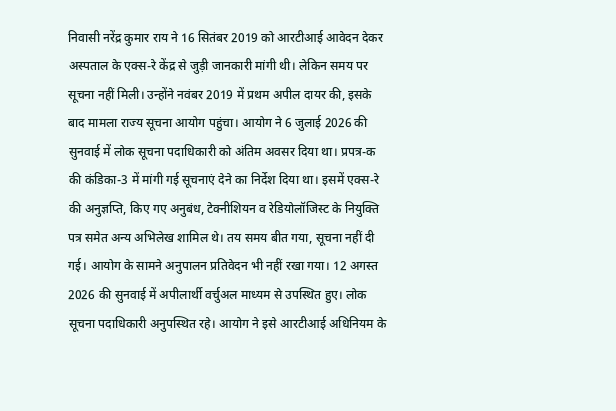निवासी नरेंद्र कुमार राय ने 16 सितंबर 2019 को आरटीआई आवेदन देकर अस्पताल के एक्स-रे केंद्र से जुड़ी जानकारी मांगी थी। लेकिन समय पर सूचना नहीं मिली। उन्होंने नवंबर 2019 में प्रथम अपील दायर की, इसके बाद मामला राज्य सूचना आयोग पहुंचा। आयोग ने 6 जुलाई 2026 की सुनवाई में लोक सूचना पदाधिकारी को अंतिम अवसर दिया था। प्रपत्र-क की कंडिका-3 में मांगी गई सूचनाएं देने का निर्देश दिया था। इसमें एक्स-रे की अनुज्ञप्ति, किए गए अनुबंध, टेक्नीशियन व रेडियोलॉजिस्ट के नियुक्ति पत्र समेत अन्य अभिलेख शामिल थे। तय समय बीत गया, सूचना नहीं दी गई। आयोग के सामने अनुपालन प्रतिवेदन भी नहीं रखा गया। 12 अगस्त 2026 की सुनवाई में अपीलार्थी वर्चुअल माध्यम से उपस्थित हुए। लोक सूचना पदाधिकारी अनुपस्थित रहे। आयोग ने इसे आरटीआई अधिनियम के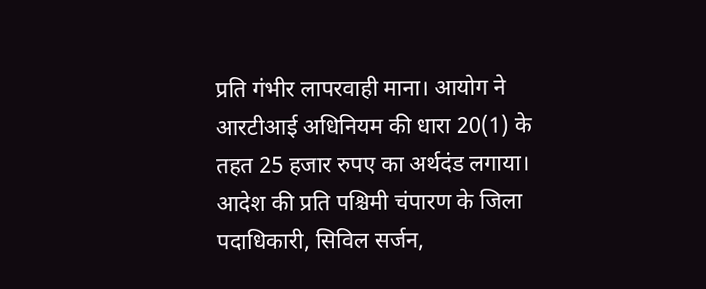प्रति गंभीर लापरवाही माना। आयोग ने आरटीआई अधिनियम की धारा 20(1) के तहत 25 हजार रुपए का अर्थदंड लगाया। आदेश की प्रति पश्चिमी चंपारण के जिला पदाधिकारी, सिविल सर्जन,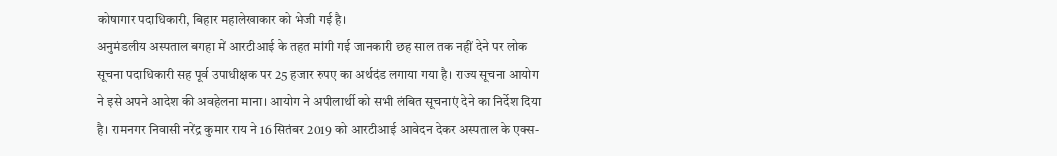कोषागार पदाधिकारी, बिहार महालेखाकार को भेजी गई है।
अनुमंडलीय अस्पताल बगहा में आरटीआई के तहत मांगी गई जानकारी छह साल तक नहीं देने पर लोक सूचना पदाधिकारी सह पूर्व उपाधीक्षक पर 25 हजार रुपए का अर्थदंड लगाया गया है। राज्य सूचना आयोग ने इसे अपने आदेश की अवहेलना माना। आयोग ने अपीलार्थी को सभी लंबित सूचनाएं देने का निर्देश दिया है। रामनगर निवासी नरेंद्र कुमार राय ने 16 सितंबर 2019 को आरटीआई आवेदन देकर अस्पताल के एक्स-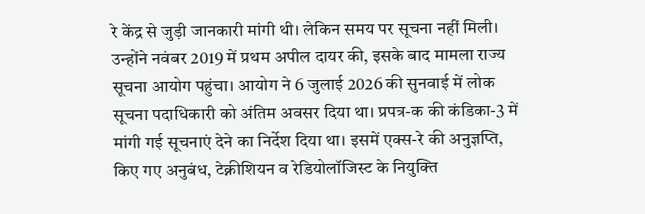रे केंद्र से जुड़ी जानकारी मांगी थी। लेकिन समय पर सूचना नहीं मिली। उन्होंने नवंबर 2019 में प्रथम अपील दायर की, इसके बाद मामला राज्य सूचना आयोग पहुंचा। आयोग ने 6 जुलाई 2026 की सुनवाई में लोक सूचना पदाधिकारी को अंतिम अवसर दिया था। प्रपत्र-क की कंडिका-3 में मांगी गई सूचनाएं देने का निर्देश दिया था। इसमें एक्स-रे की अनुज्ञप्ति, किए गए अनुबंध, टेक्नीशियन व रेडियोलॉजिस्ट के नियुक्ति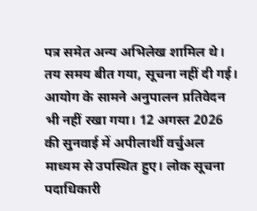पत्र समेत अन्य अभिलेख शामिल थे। तय समय बीत गया, सूचना नहीं दी गई। आयोग के सामने अनुपालन प्रतिवेदन भी नहीं रखा गया। 12 अगस्त 2026 की सुनवाई में अपीलार्थी वर्चुअल माध्यम से उपस्थित हुए। लोक सूचना पदाधिकारी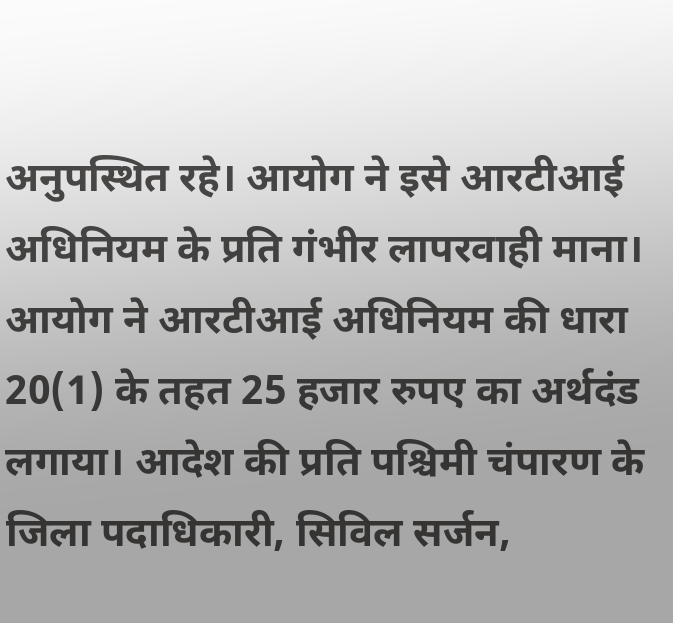अनुपस्थित रहे। आयोग ने इसे आरटीआई अधिनियम के प्रति गंभीर लापरवाही माना। आयोग ने आरटीआई अधिनियम की धारा 20(1) के तहत 25 हजार रुपए का अर्थदंड लगाया। आदेश की प्रति पश्चिमी चंपारण के जिला पदाधिकारी, सिविल सर्जन,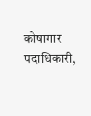कोषागार पदाधिकारी,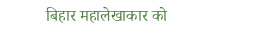बिहार महालेखाकार को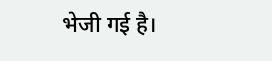भेजी गई है।